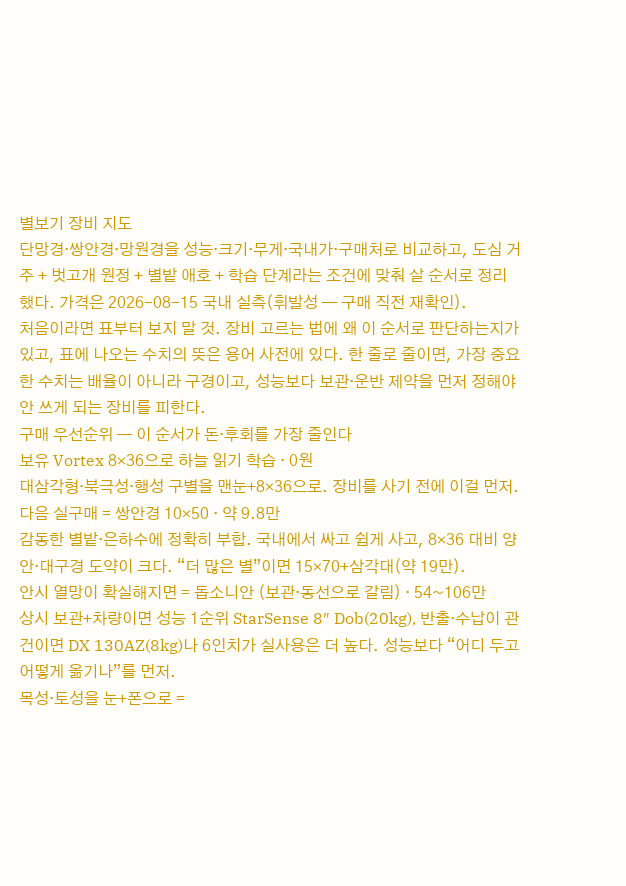별보기 장비 지도
단망경·쌍안경·망원경을 성능·크기·무게·국내가·구매처로 비교하고, 도심 거주 + 벗고개 원정 + 별밭 애호 + 학습 단계라는 조건에 맞춰 살 순서로 정리했다. 가격은 2026-08-15 국내 실측(휘발성 — 구매 직전 재확인).
처음이라면 표부터 보지 말 것. 장비 고르는 법에 왜 이 순서로 판단하는지가 있고, 표에 나오는 수치의 뜻은 용어 사전에 있다. 한 줄로 줄이면, 가장 중요한 수치는 배율이 아니라 구경이고, 성능보다 보관·운반 제약을 먼저 정해야 안 쓰게 되는 장비를 피한다.
구매 우선순위 — 이 순서가 돈·후회를 가장 줄인다
보유 Vortex 8×36으로 하늘 읽기 학습 · 0원
대삼각형·북극성·행성 구별을 맨눈+8×36으로. 장비를 사기 전에 이걸 먼저.
다음 실구매 = 쌍안경 10×50 · 약 9.8만
감동한 별밭·은하수에 정확히 부합. 국내에서 싸고 쉽게 사고, 8×36 대비 양안·대구경 도약이 크다. “더 많은 별”이면 15×70+삼각대(약 19만).
안시 열망이 확실해지면 = 돕소니안 (보관·동선으로 갈림) · 54~106만
상시 보관+차량이면 성능 1순위 StarSense 8″ Dob(20kg), 반출·수납이 관건이면 DX 130AZ(8kg)나 6인치가 실사용은 더 높다. 성능보다 “어디 두고 어떻게 옮기나”를 먼저.
목성·토성을 눈+폰으로 =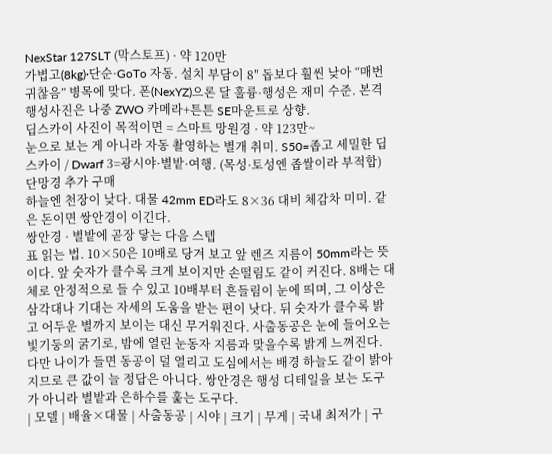NexStar 127SLT (막스토프) · 약 120만
가볍고(8kg)·단순·GoTo 자동. 설치 부담이 8″ 돕보다 훨씬 낮아 “매번 귀찮음” 병목에 맞다. 폰(NexYZ)으론 달 훌륭·행성은 재미 수준. 본격 행성사진은 나중 ZWO 카메라+튼튼 SE마운트로 상향.
딥스카이 사진이 목적이면 = 스마트 망원경 · 약 123만~
눈으로 보는 게 아니라 자동 촬영하는 별개 취미. S50=좁고 세밀한 딥스카이 / Dwarf 3=광시야·별밭·여행. (목성·토성엔 좁쌀이라 부적합)
단망경 추가 구매
하늘엔 천장이 낮다. 대물 42mm ED라도 8×36 대비 체감차 미미. 같은 돈이면 쌍안경이 이긴다.
쌍안경 · 별밭에 곧장 닿는 다음 스텝
표 읽는 법. 10×50은 10배로 당겨 보고 앞 렌즈 지름이 50mm라는 뜻이다. 앞 숫자가 클수록 크게 보이지만 손떨림도 같이 커진다. 8배는 대체로 안정적으로 들 수 있고 10배부터 흔들림이 눈에 띄며, 그 이상은 삼각대나 기대는 자세의 도움을 받는 편이 낫다. 뒤 숫자가 클수록 밝고 어두운 별까지 보이는 대신 무거워진다. 사출동공은 눈에 들어오는 빛기둥의 굵기로, 밤에 열린 눈동자 지름과 맞을수록 밝게 느껴진다. 다만 나이가 들면 동공이 덜 열리고 도심에서는 배경 하늘도 같이 밝아지므로 큰 값이 늘 정답은 아니다. 쌍안경은 행성 디테일을 보는 도구가 아니라 별밭과 은하수를 훑는 도구다.
| 모델 | 배율×대물 | 사출동공 | 시야 | 크기 | 무게 | 국내 최저가 | 구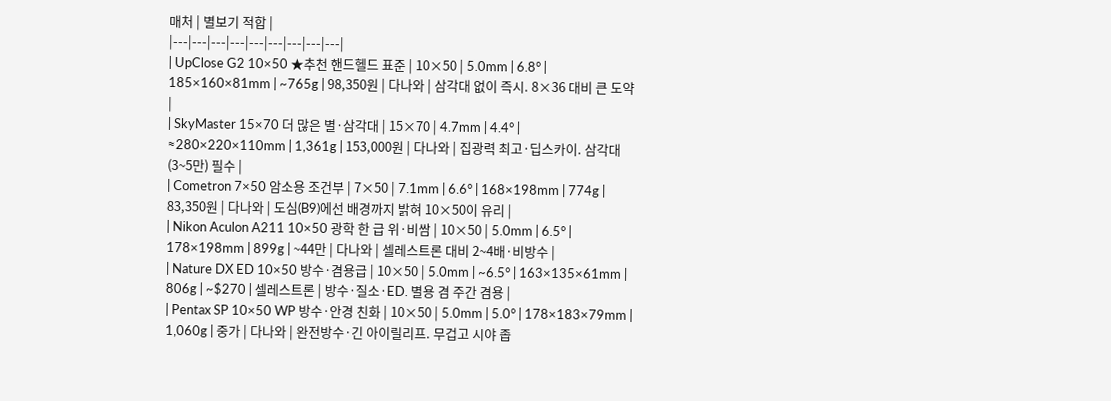매처 | 별보기 적합 |
|---|---|---|---|---|---|---|---|---|
| UpClose G2 10×50 ★추천 핸드헬드 표준 | 10×50 | 5.0mm | 6.8° | 185×160×81mm | ~765g | 98,350원 | 다나와 | 삼각대 없이 즉시. 8×36 대비 큰 도약 |
| SkyMaster 15×70 더 많은 별·삼각대 | 15×70 | 4.7mm | 4.4° | ≈280×220×110mm | 1,361g | 153,000원 | 다나와 | 집광력 최고·딥스카이. 삼각대(3~5만) 필수 |
| Cometron 7×50 암소용 조건부 | 7×50 | 7.1mm | 6.6° | 168×198mm | 774g | 83,350원 | 다나와 | 도심(B9)에선 배경까지 밝혀 10×50이 유리 |
| Nikon Aculon A211 10×50 광학 한 급 위·비쌈 | 10×50 | 5.0mm | 6.5° | 178×198mm | 899g | ~44만 | 다나와 | 셀레스트론 대비 2~4배·비방수 |
| Nature DX ED 10×50 방수·겸용급 | 10×50 | 5.0mm | ~6.5° | 163×135×61mm | 806g | ~$270 | 셀레스트론 | 방수·질소·ED. 별용 겸 주간 겸용 |
| Pentax SP 10×50 WP 방수·안경 친화 | 10×50 | 5.0mm | 5.0° | 178×183×79mm | 1,060g | 중가 | 다나와 | 완전방수·긴 아이릴리프. 무겁고 시야 좁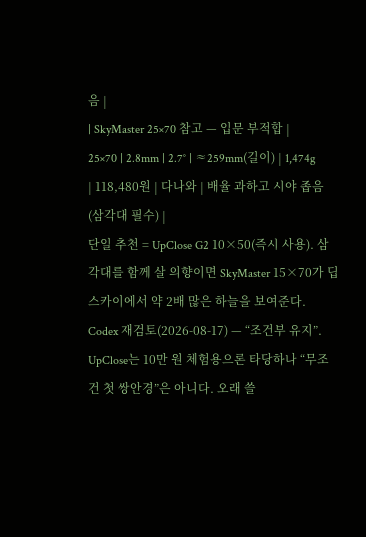음 |
| SkyMaster 25×70 참고 — 입문 부적합 | 25×70 | 2.8mm | 2.7° | ≈259mm(길이) | 1,474g | 118,480원 | 다나와 | 배율 과하고 시야 좁음(삼각대 필수) |
단일 추천 = UpClose G2 10×50(즉시 사용). 삼각대를 함께 살 의향이면 SkyMaster 15×70가 딥스카이에서 약 2배 많은 하늘을 보여준다.
Codex 재검토(2026-08-17) — “조건부 유지”. UpClose는 10만 원 체험용으론 타당하나 “무조건 첫 쌍안경”은 아니다. 오래 쓸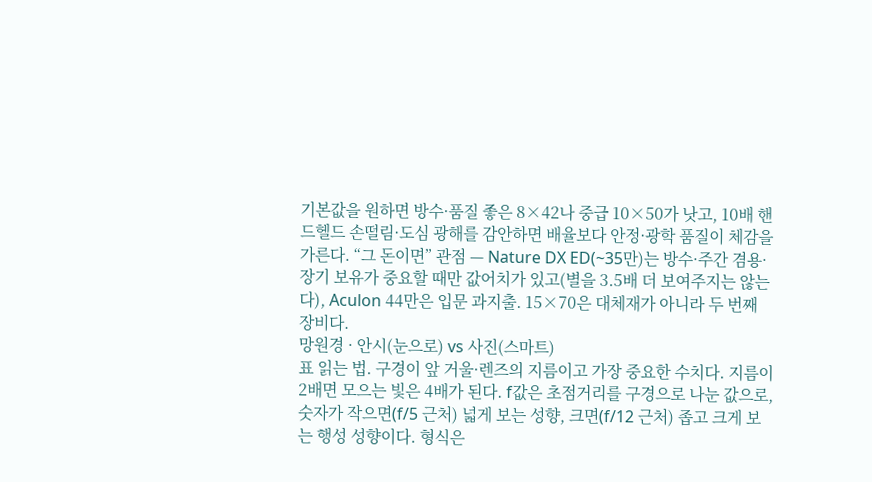기본값을 원하면 방수·품질 좋은 8×42나 중급 10×50가 낫고, 10배 핸드헬드 손떨림·도심 광해를 감안하면 배율보다 안정·광학 품질이 체감을 가른다. “그 돈이면” 관점 — Nature DX ED(~35만)는 방수·주간 겸용·장기 보유가 중요할 때만 값어치가 있고(별을 3.5배 더 보여주지는 않는다), Aculon 44만은 입문 과지출. 15×70은 대체재가 아니라 두 번째 장비다.
망원경 · 안시(눈으로) vs 사진(스마트)
표 읽는 법. 구경이 앞 거울·렌즈의 지름이고 가장 중요한 수치다. 지름이 2배면 모으는 빛은 4배가 된다. f값은 초점거리를 구경으로 나눈 값으로, 숫자가 작으면(f/5 근처) 넓게 보는 성향, 크면(f/12 근처) 좁고 크게 보는 행성 성향이다. 형식은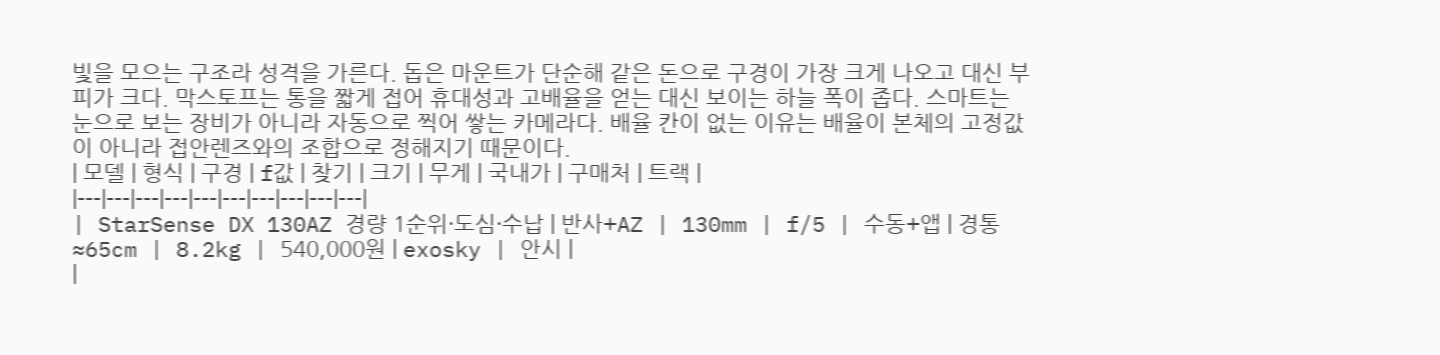빛을 모으는 구조라 성격을 가른다. 돕은 마운트가 단순해 같은 돈으로 구경이 가장 크게 나오고 대신 부피가 크다. 막스토프는 통을 짧게 접어 휴대성과 고배율을 얻는 대신 보이는 하늘 폭이 좁다. 스마트는 눈으로 보는 장비가 아니라 자동으로 찍어 쌓는 카메라다. 배율 칸이 없는 이유는 배율이 본체의 고정값이 아니라 접안렌즈와의 조합으로 정해지기 때문이다.
| 모델 | 형식 | 구경 | f값 | 찾기 | 크기 | 무게 | 국내가 | 구매처 | 트랙 |
|---|---|---|---|---|---|---|---|---|---|
| StarSense DX 130AZ 경량 1순위·도심·수납 | 반사+AZ | 130mm | f/5 | 수동+앱 | 경통≈65cm | 8.2kg | 540,000원 | exosky | 안시 |
|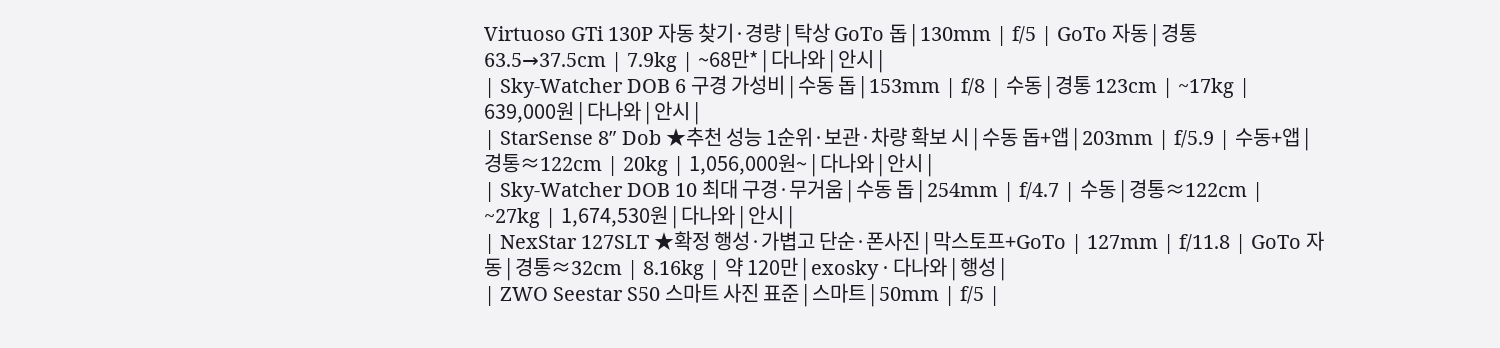Virtuoso GTi 130P 자동 찾기·경량 | 탁상 GoTo 돕 | 130mm | f/5 | GoTo 자동 | 경통 63.5→37.5cm | 7.9kg | ~68만* | 다나와 | 안시 |
| Sky-Watcher DOB 6 구경 가성비 | 수동 돕 | 153mm | f/8 | 수동 | 경통 123cm | ~17kg | 639,000원 | 다나와 | 안시 |
| StarSense 8″ Dob ★추천 성능 1순위·보관·차량 확보 시 | 수동 돕+앱 | 203mm | f/5.9 | 수동+앱 | 경통≈122cm | 20kg | 1,056,000원~ | 다나와 | 안시 |
| Sky-Watcher DOB 10 최대 구경·무거움 | 수동 돕 | 254mm | f/4.7 | 수동 | 경통≈122cm | ~27kg | 1,674,530원 | 다나와 | 안시 |
| NexStar 127SLT ★확정 행성·가볍고 단순·폰사진 | 막스토프+GoTo | 127mm | f/11.8 | GoTo 자동 | 경통≈32cm | 8.16kg | 약 120만 | exosky · 다나와 | 행성 |
| ZWO Seestar S50 스마트 사진 표준 | 스마트 | 50mm | f/5 |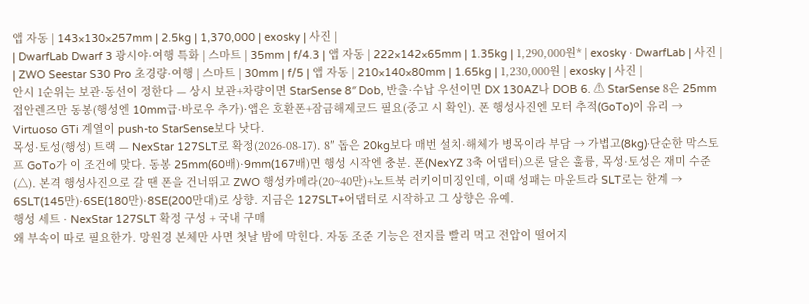앱 자동 | 143×130×257mm | 2.5kg | 1,370,000 | exosky | 사진 |
| DwarfLab Dwarf 3 광시야·여행 특화 | 스마트 | 35mm | f/4.3 | 앱 자동 | 222×142×65mm | 1.35kg | 1,290,000원* | exosky · DwarfLab | 사진 |
| ZWO Seestar S30 Pro 초경량·여행 | 스마트 | 30mm | f/5 | 앱 자동 | 210×140×80mm | 1.65kg | 1,230,000원 | exosky | 사진 |
안시 1순위는 보관·동선이 정한다 — 상시 보관+차량이면 StarSense 8″ Dob, 반출·수납 우선이면 DX 130AZ나 DOB 6. ⚠ StarSense 8은 25mm 접안렌즈만 동봉(행성엔 10mm급·바로우 추가)·앱은 호환폰+잠금해제코드 필요(중고 시 확인). 폰 행성사진엔 모터 추적(GoTo)이 유리 → Virtuoso GTi 계열이 push-to StarSense보다 낫다.
목성·토성(행성) 트랙 — NexStar 127SLT로 확정(2026-08-17). 8″ 돕은 20kg보다 매번 설치·해체가 병목이라 부담 → 가볍고(8kg)·단순한 막스토프 GoTo가 이 조건에 맞다. 동봉 25mm(60배)·9mm(167배)면 행성 시작엔 충분. 폰(NexYZ 3축 어댑터)으론 달은 훌륭, 목성·토성은 재미 수준(△). 본격 행성사진으로 갈 땐 폰을 건너뛰고 ZWO 행성카메라(20~40만)+노트북 러키이미징인데, 이때 성패는 마운트라 SLT로는 한계 → 6SLT(145만)·6SE(180만)·8SE(200만대)로 상향. 지금은 127SLT+어댑터로 시작하고 그 상향은 유예.
행성 세트 · NexStar 127SLT 확정 구성 + 국내 구매
왜 부속이 따로 필요한가. 망원경 본체만 사면 첫날 밤에 막힌다. 자동 조준 기능은 전지를 빨리 먹고 전압이 떨어지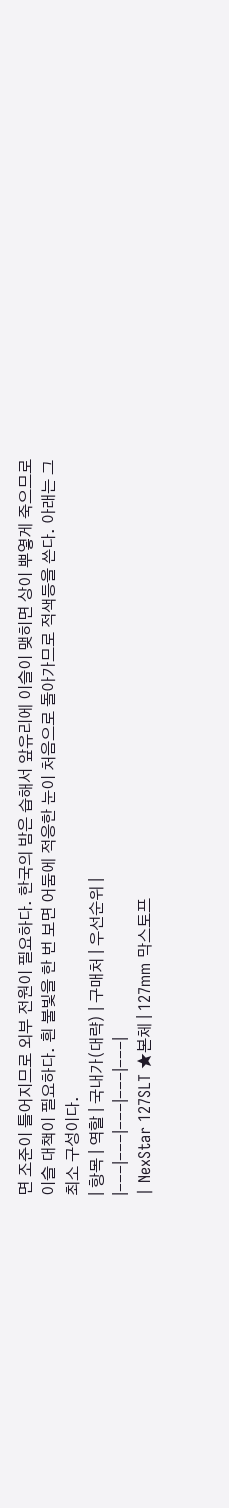면 조준이 틀어지므로 외부 전원이 필요하다. 한국의 밤은 습해서 앞유리에 이슬이 맺히면 상이 뿌옇게 죽으므로 이슬 대책이 필요하다. 흰 불빛을 한 번 보면 어둠에 적응한 눈이 처음으로 돌아가므로 적색등을 쓴다. 아래는 그 최소 구성이다.
| 항목 | 역할 | 국내가(대략) | 구매처 | 우선순위 |
|---|---|---|---|---|
| NexStar 127SLT ★본체 | 127mm 막스토프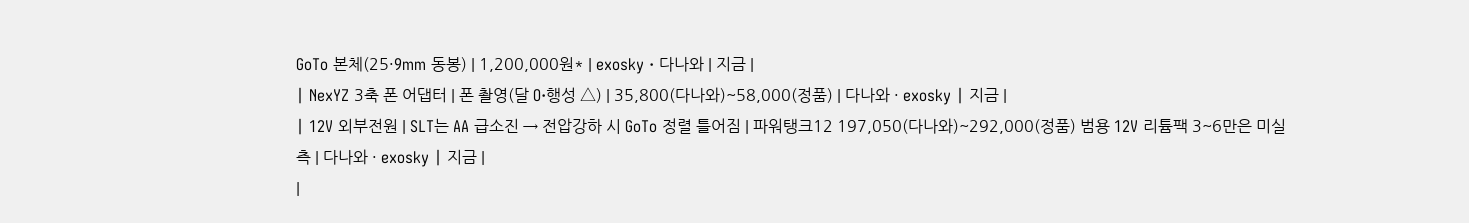GoTo 본체(25·9mm 동봉) | 1,200,000원* | exosky · 다나와 | 지금 |
| NexYZ 3축 폰 어댑터 | 폰 촬영(달 O·행성 △) | 35,800(다나와)~58,000(정품) | 다나와 · exosky | 지금 |
| 12V 외부전원 | SLT는 AA 급소진 → 전압강하 시 GoTo 정렬 틀어짐 | 파워탱크12 197,050(다나와)~292,000(정품) 범용 12V 리튬팩 3~6만은 미실측 | 다나와 · exosky | 지금 |
|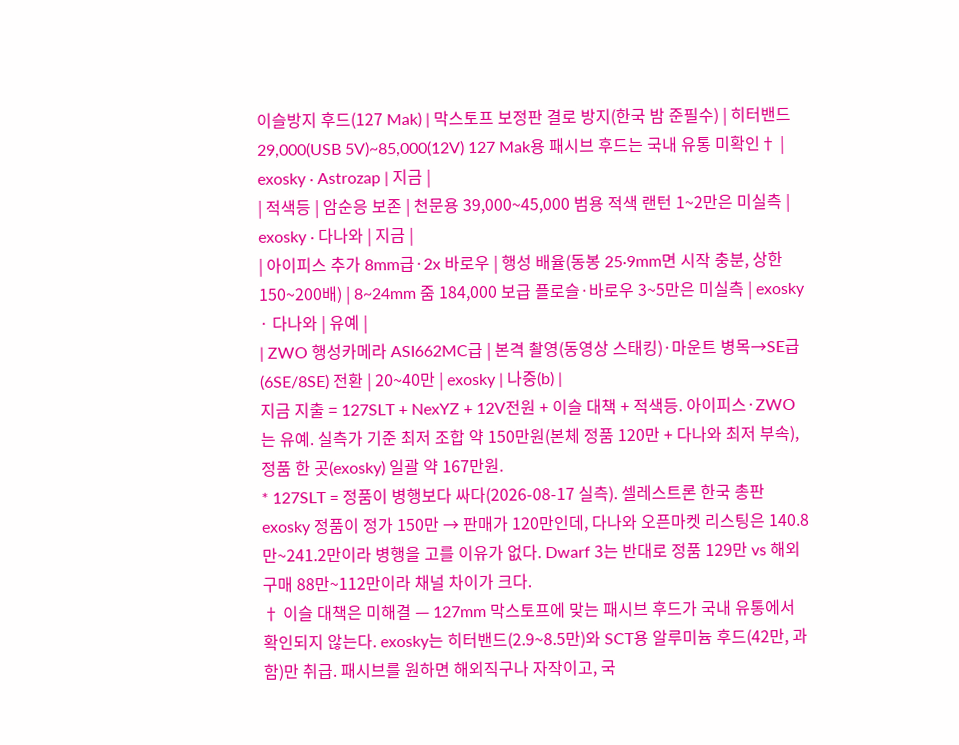이슬방지 후드(127 Mak) | 막스토프 보정판 결로 방지(한국 밤 준필수) | 히터밴드 29,000(USB 5V)~85,000(12V) 127 Mak용 패시브 후드는 국내 유통 미확인† | exosky · Astrozap | 지금 |
| 적색등 | 암순응 보존 | 천문용 39,000~45,000 범용 적색 랜턴 1~2만은 미실측 | exosky · 다나와 | 지금 |
| 아이피스 추가 8mm급·2x 바로우 | 행성 배율(동봉 25·9mm면 시작 충분, 상한 150~200배) | 8~24mm 줌 184,000 보급 플로슬·바로우 3~5만은 미실측 | exosky · 다나와 | 유예 |
| ZWO 행성카메라 ASI662MC급 | 본격 촬영(동영상 스태킹)·마운트 병목→SE급(6SE/8SE) 전환 | 20~40만 | exosky | 나중(b) |
지금 지출 = 127SLT + NexYZ + 12V전원 + 이슬 대책 + 적색등. 아이피스·ZWO는 유예. 실측가 기준 최저 조합 약 150만원(본체 정품 120만 + 다나와 최저 부속), 정품 한 곳(exosky) 일괄 약 167만원.
* 127SLT = 정품이 병행보다 싸다(2026-08-17 실측). 셀레스트론 한국 총판 exosky 정품이 정가 150만 → 판매가 120만인데, 다나와 오픈마켓 리스팅은 140.8만~241.2만이라 병행을 고를 이유가 없다. Dwarf 3는 반대로 정품 129만 vs 해외구매 88만~112만이라 채널 차이가 크다.
† 이슬 대책은 미해결 — 127mm 막스토프에 맞는 패시브 후드가 국내 유통에서 확인되지 않는다. exosky는 히터밴드(2.9~8.5만)와 SCT용 알루미늄 후드(42만, 과함)만 취급. 패시브를 원하면 해외직구나 자작이고, 국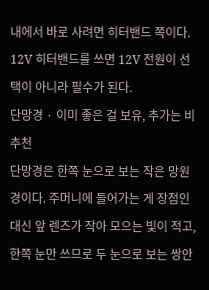내에서 바로 사려면 히터밴드 쪽이다. 12V 히터밴드를 쓰면 12V 전원이 선택이 아니라 필수가 된다.
단망경 · 이미 좋은 걸 보유, 추가는 비추천
단망경은 한쪽 눈으로 보는 작은 망원경이다. 주머니에 들어가는 게 장점인 대신 앞 렌즈가 작아 모으는 빛이 적고, 한쪽 눈만 쓰므로 두 눈으로 보는 쌍안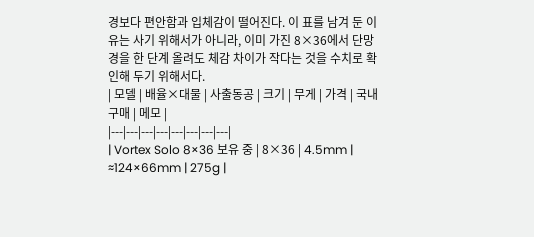경보다 편안함과 입체감이 떨어진다. 이 표를 남겨 둔 이유는 사기 위해서가 아니라, 이미 가진 8×36에서 단망경을 한 단계 올려도 체감 차이가 작다는 것을 수치로 확인해 두기 위해서다.
| 모델 | 배율×대물 | 사출동공 | 크기 | 무게 | 가격 | 국내 구매 | 메모 |
|---|---|---|---|---|---|---|---|
| Vortex Solo 8×36 보유 중 | 8×36 | 4.5mm | ≈124×66mm | 275g |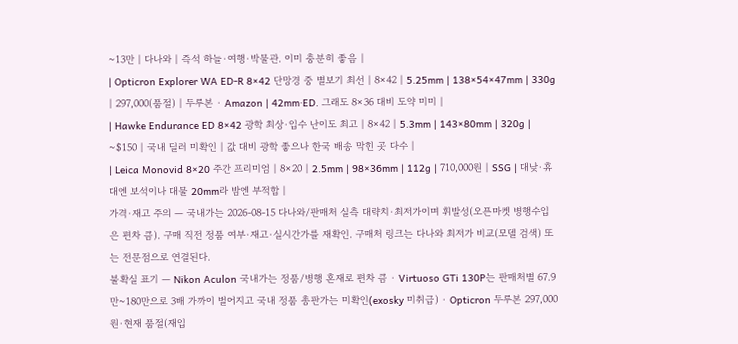~13만 | 다나와 | 즉석 하늘·여행·박물관. 이미 충분히 좋음 |
| Opticron Explorer WA ED-R 8×42 단망경 중 별보기 최선 | 8×42 | 5.25mm | 138×54×47mm | 330g | 297,000(품절) | 두루본 · Amazon | 42mm·ED. 그래도 8×36 대비 도약 미미 |
| Hawke Endurance ED 8×42 광학 최상·입수 난이도 최고 | 8×42 | 5.3mm | 143×80mm | 320g | ~$150 | 국내 딜러 미확인 | 값 대비 광학 좋으나 한국 배송 막힌 곳 다수 |
| Leica Monovid 8×20 주간 프리미엄 | 8×20 | 2.5mm | 98×36mm | 112g | 710,000원 | SSG | 대낮·휴대엔 보석이나 대물 20mm라 밤엔 부적합 |
가격·재고 주의 — 국내가는 2026-08-15 다나와/판매처 실측 대략치·최저가이며 휘발성(오픈마켓 병행수입은 편차 큼). 구매 직전 정품 여부·재고·실시간가를 재확인. 구매처 링크는 다나와 최저가 비교(모델 검색) 또는 전문점으로 연결된다.
불확실 표기 — Nikon Aculon 국내가는 정품/병행 혼재로 편차 큼 · Virtuoso GTi 130P는 판매처별 67.9만~180만으로 3배 가까이 벌어지고 국내 정품 총판가는 미확인(exosky 미취급) · Opticron 두루본 297,000원·현재 품절(재입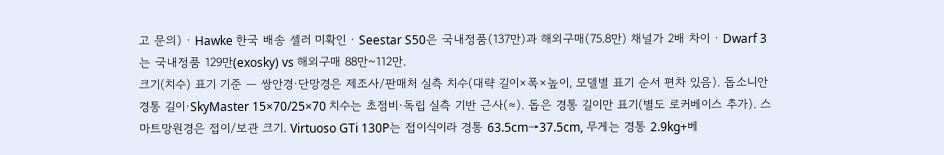고 문의) · Hawke 한국 배송 셀러 미확인 · Seestar S50은 국내정품(137만)과 해외구매(75.8만) 채널가 2배 차이 · Dwarf 3는 국내정품 129만(exosky) vs 해외구매 88만~112만.
크기(치수) 표기 기준 — 쌍안경·단망경은 제조사/판매처 실측 치수(대략 길이×폭×높이, 모델별 표기 순서 편차 있음). 돕소니안 경통 길이·SkyMaster 15×70/25×70 치수는 초점비·독립 실측 기반 근사(≈). 돕은 경통 길이만 표기(별도 로커베이스 추가). 스마트망원경은 접이/보관 크기. Virtuoso GTi 130P는 접이식이라 경통 63.5cm→37.5cm, 무게는 경통 2.9kg+베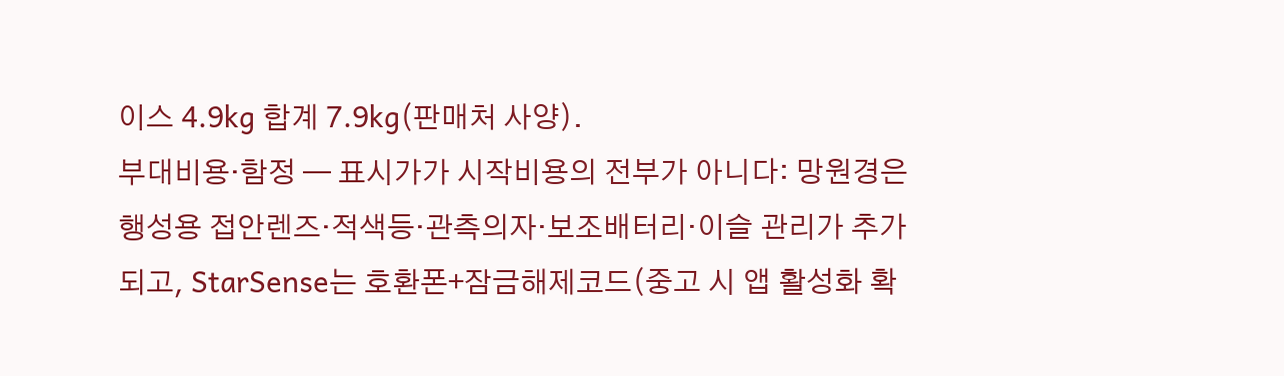이스 4.9kg 합계 7.9kg(판매처 사양).
부대비용·함정 — 표시가가 시작비용의 전부가 아니다: 망원경은 행성용 접안렌즈·적색등·관측의자·보조배터리·이슬 관리가 추가되고, StarSense는 호환폰+잠금해제코드(중고 시 앱 활성화 확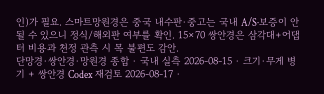인)가 필요. 스마트망원경은 중국 내수판·중고는 국내 A/S·보증이 안 될 수 있으니 정식/해외판 여부를 확인. 15×70 쌍안경은 삼각대+어댑터 비용과 천정 관측 시 목 불편도 감안.
단망경·쌍안경·망원경 종합 · 국내 실측 2026-08-15 · 크기·무게 병기 + 쌍안경 Codex 재검토 2026-08-17 ·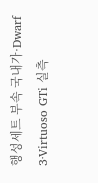행성세트 부속 국내가·Dwarf 3·Virtuoso GTi 실측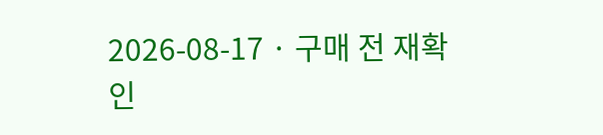2026-08-17 · 구매 전 재확인